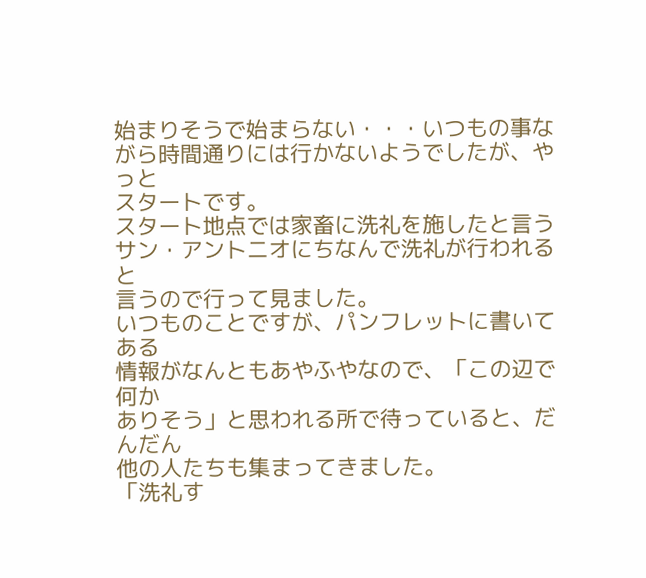始まりそうで始まらない・・・いつもの事ながら時間通りには行かないようでしたが、やっと
スタートです。
スタート地点では家畜に洗礼を施したと言う
サン・アントニオにちなんで洗礼が行われると
言うので行って見ました。
いつものことですが、パンフレットに書いてある
情報がなんともあやふやなので、「この辺で何か
ありそう」と思われる所で待っていると、だんだん
他の人たちも集まってきました。
「洗礼す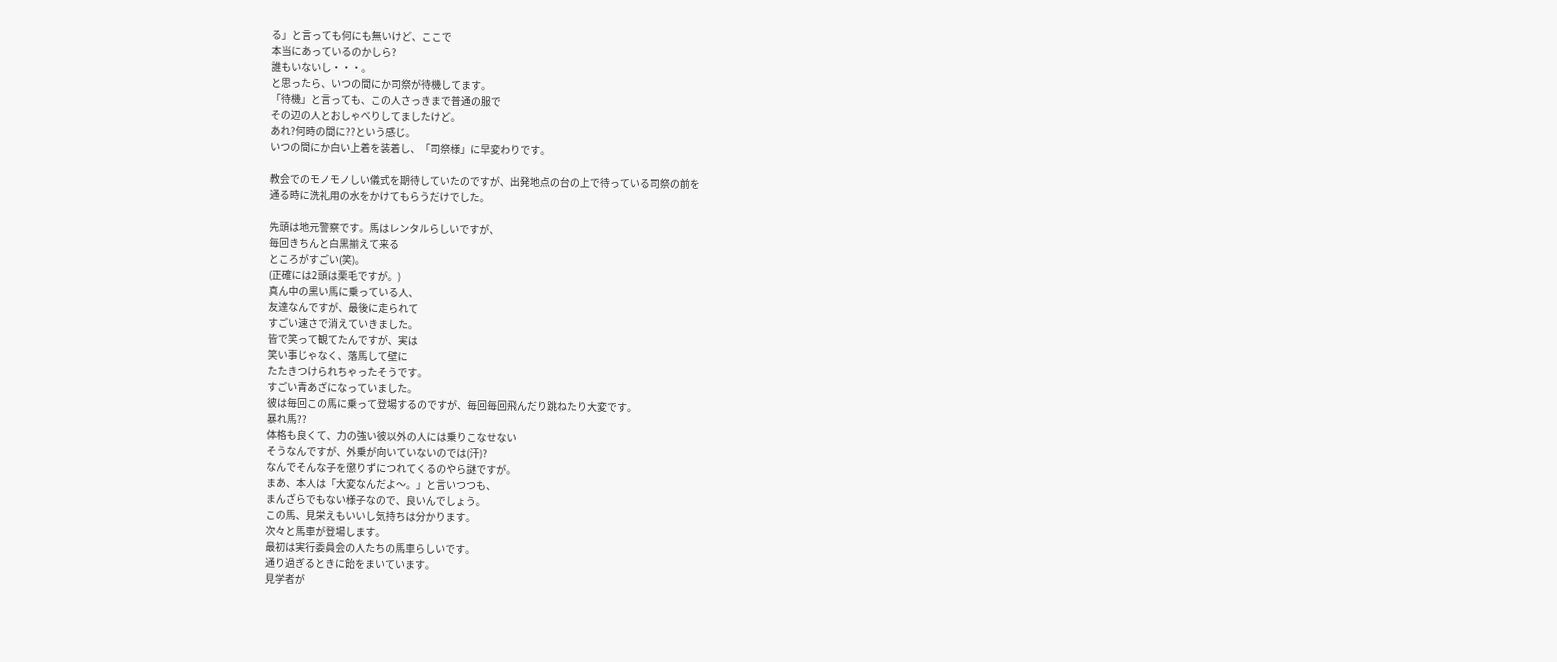る」と言っても何にも無いけど、ここで
本当にあっているのかしら?
誰もいないし・・・。
と思ったら、いつの間にか司祭が待機してます。
「待機」と言っても、この人さっきまで普通の服で
その辺の人とおしゃべりしてましたけど。
あれ?何時の間に??という感じ。
いつの間にか白い上着を装着し、「司祭様」に早変わりです。

教会でのモノモノしい儀式を期待していたのですが、出発地点の台の上で待っている司祭の前を
通る時に洗礼用の水をかけてもらうだけでした。

先頭は地元警察です。馬はレンタルらしいですが、
毎回きちんと白黒揃えて来る
ところがすごい(笑)。
(正確には2頭は栗毛ですが。)
真ん中の黒い馬に乗っている人、
友達なんですが、最後に走られて
すごい速さで消えていきました。
皆で笑って観てたんですが、実は
笑い事じゃなく、落馬して壁に
たたきつけられちゃったそうです。
すごい青あざになっていました。
彼は毎回この馬に乗って登場するのですが、毎回毎回飛んだり跳ねたり大変です。
暴れ馬??
体格も良くて、力の強い彼以外の人には乗りこなせない
そうなんですが、外乗が向いていないのでは(汗)?
なんでそんな子を懲りずにつれてくるのやら謎ですが。
まあ、本人は「大変なんだよ〜。」と言いつつも、
まんざらでもない様子なので、良いんでしょう。
この馬、見栄えもいいし気持ちは分かります。
次々と馬車が登場します。
最初は実行委員会の人たちの馬車らしいです。
通り過ぎるときに飴をまいています。
見学者が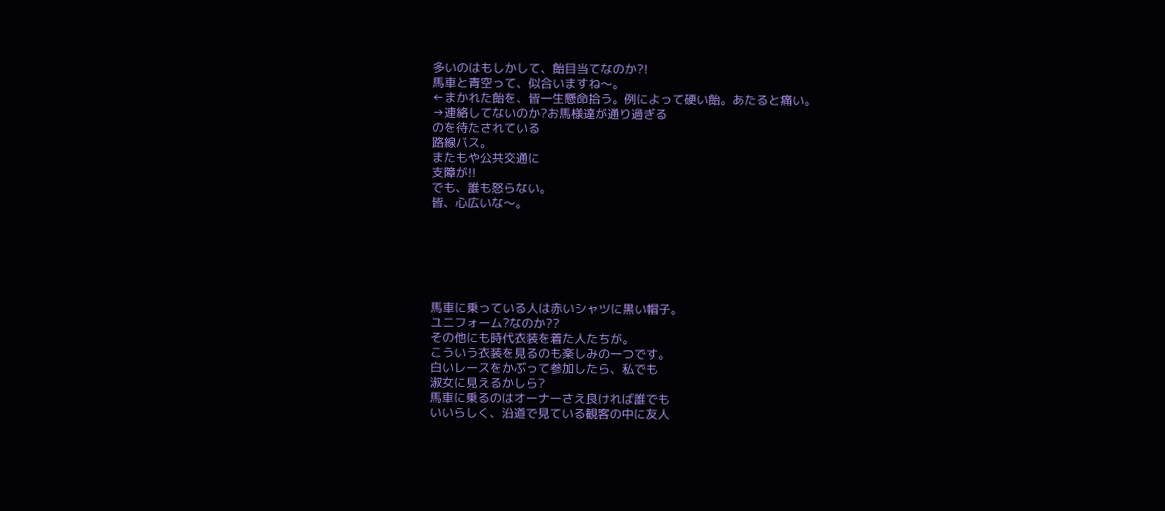多いのはもしかして、飴目当てなのか?!
馬車と青空って、似合いますね〜。
←まかれた飴を、皆一生懸命拾う。例によって硬い飴。あたると痛い。
→連絡してないのか?お馬様達が通り過ぎる
のを待たされている
路線バス。
またもや公共交通に
支障が!!
でも、誰も怒らない。
皆、心広いな〜。






馬車に乗っている人は赤いシャツに黒い帽子。
ユニフォーム?なのか??
その他にも時代衣装を着た人たちが。
こういう衣装を見るのも楽しみの一つです。
白いレースをかぶって参加したら、私でも
淑女に見えるかしら?
馬車に乗るのはオーナーさえ良ければ誰でも
いいらしく、沿道で見ている観客の中に友人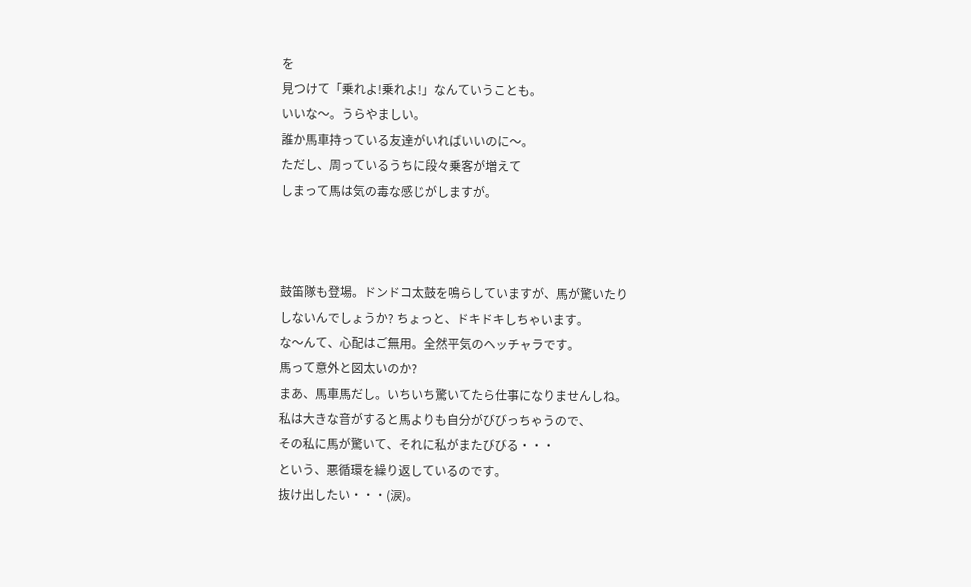を
見つけて「乗れよ!乗れよ!」なんていうことも。
いいな〜。うらやましい。
誰か馬車持っている友達がいればいいのに〜。
ただし、周っているうちに段々乗客が増えて
しまって馬は気の毒な感じがしますが。



鼓笛隊も登場。ドンドコ太鼓を鳴らしていますが、馬が驚いたり
しないんでしょうか? ちょっと、ドキドキしちゃいます。
な〜んて、心配はご無用。全然平気のヘッチャラです。
馬って意外と図太いのか?
まあ、馬車馬だし。いちいち驚いてたら仕事になりませんしね。
私は大きな音がすると馬よりも自分がびびっちゃうので、
その私に馬が驚いて、それに私がまたびびる・・・
という、悪循環を繰り返しているのです。
抜け出したい・・・(涙)。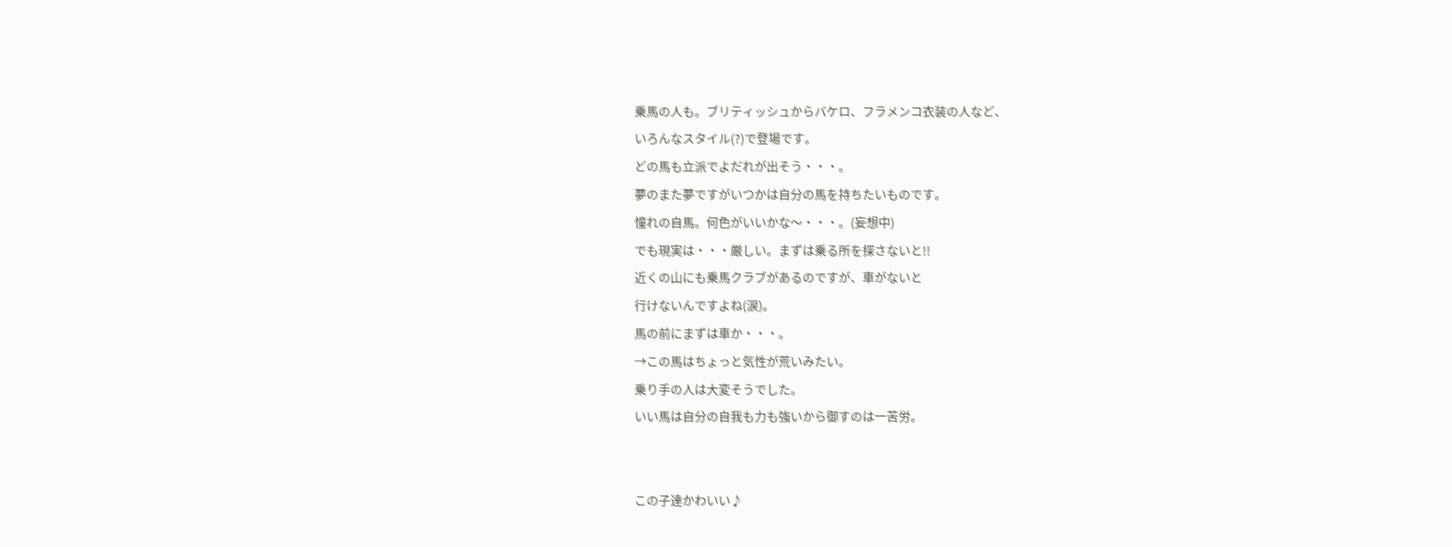乗馬の人も。ブリティッシュからバケロ、フラメンコ衣装の人など、
いろんなスタイル(?)で登場です。
どの馬も立派でよだれが出そう・・・。
夢のまた夢ですがいつかは自分の馬を持ちたいものです。
憧れの自馬。何色がいいかな〜・・・。(妄想中)
でも現実は・・・厳しい。まずは乗る所を探さないと!!
近くの山にも乗馬クラブがあるのですが、車がないと
行けないんですよね(涙)。
馬の前にまずは車か・・・。
→この馬はちょっと気性が荒いみたい。
乗り手の人は大変そうでした。
いい馬は自分の自我も力も強いから御すのは一苦労。


この子達かわいい♪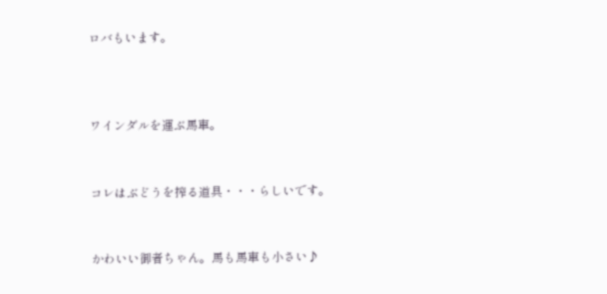ロバもいます。



ワインダルを運ぶ馬車。


コレはぶどうを搾る道具・・・らしいです。


かわいい御者ちゃん。馬も馬車も小さい♪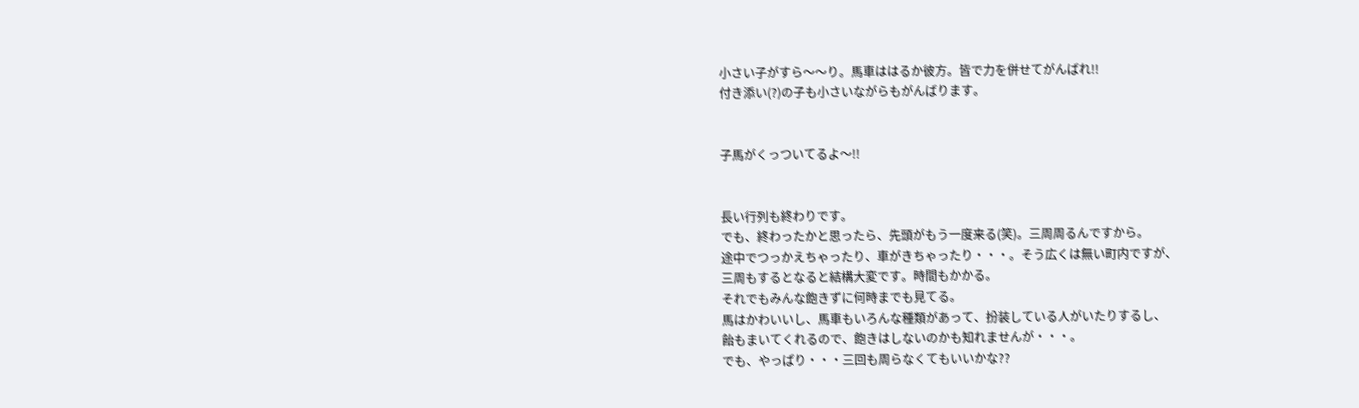小さい子がすら〜〜り。馬車ははるか彼方。皆で力を併せてがんばれ!!
付き添い(?)の子も小さいながらもがんばります。


子馬がくっついてるよ〜!!


長い行列も終わりです。
でも、終わったかと思ったら、先頭がもう一度来る(笑)。三周周るんですから。
途中でつっかえちゃったり、車がきちゃったり・・・。そう広くは無い町内ですが、
三周もするとなると結構大変です。時間もかかる。
それでもみんな飽きずに何時までも見てる。
馬はかわいいし、馬車もいろんな種類があって、扮装している人がいたりするし、
飴もまいてくれるので、飽きはしないのかも知れませんが・・・。
でも、やっぱり・・・三回も周らなくてもいいかな??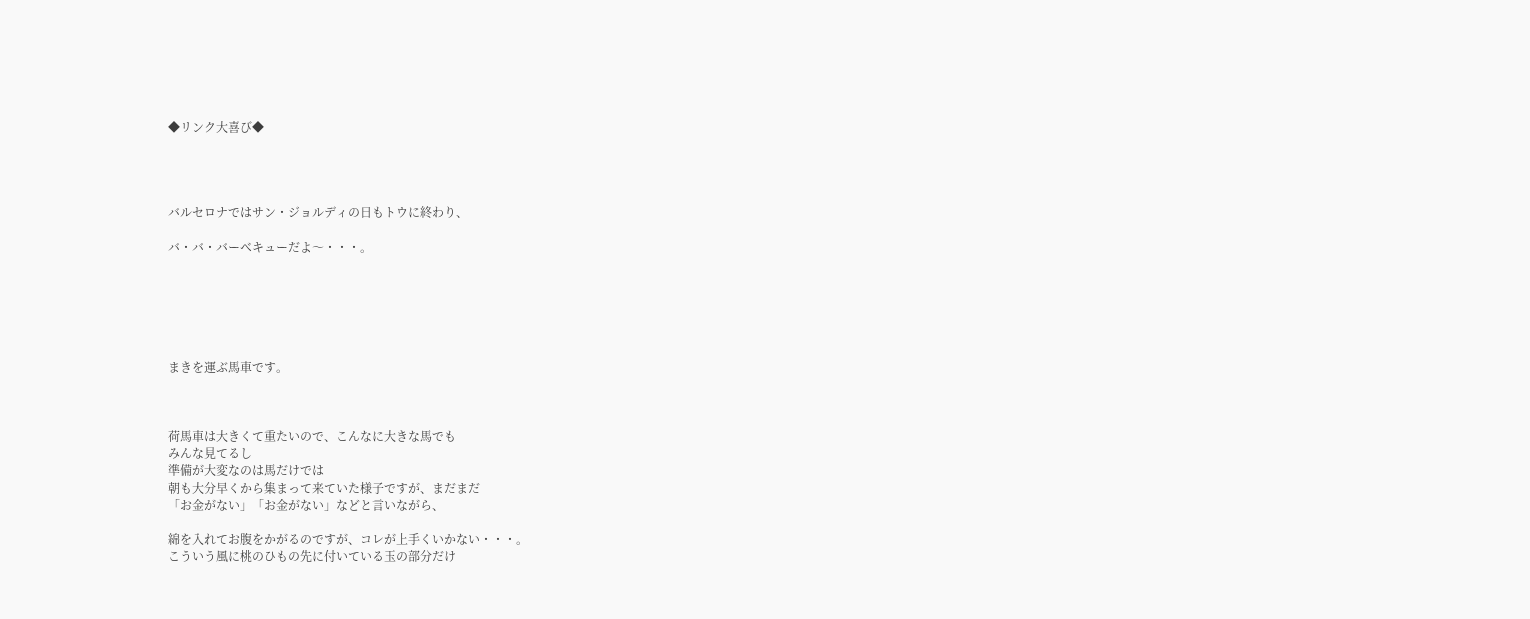◆リンク大喜び◆




バルセロナではサン・ジョルディの日もトウに終わり、

バ・バ・バーベキューだよ〜・・・。






まきを運ぶ馬車です。



荷馬車は大きくて重たいので、こんなに大きな馬でも
みんな見てるし
準備が大変なのは馬だけでは
朝も大分早くから集まって来ていた様子ですが、まだまだ
「お金がない」「お金がない」などと言いながら、

綿を入れてお腹をかがるのですが、コレが上手くいかない・・・。
こういう風に桃のひもの先に付いている玉の部分だけ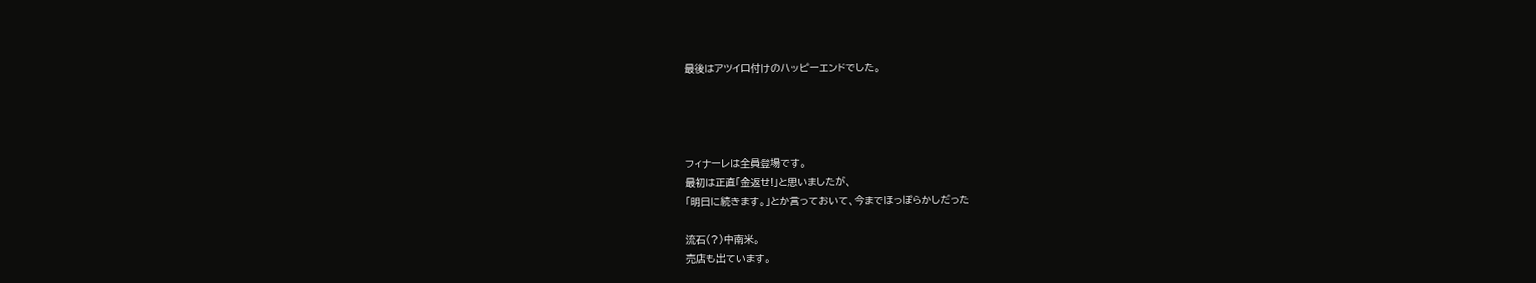最後はアツイ口付けのハッピーエンドでした。




フィナーレは全員登場です。
最初は正直「金返せ!」と思いましたが、
「明日に続きます。」とか言っておいて、今までほっぽらかしだった

流石(?)中南米。
売店も出ています。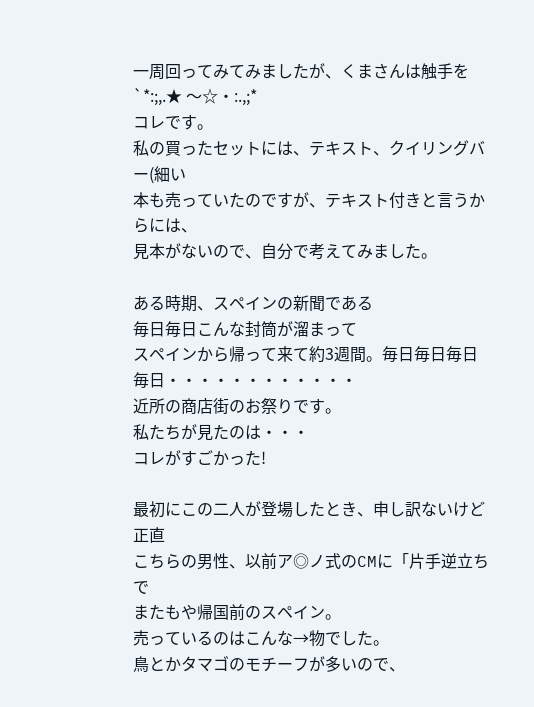一周回ってみてみましたが、くまさんは触手を
`*:;,.★ 〜☆・:.,;*
コレです。
私の買ったセットには、テキスト、クイリングバー(細い
本も売っていたのですが、テキスト付きと言うからには、
見本がないので、自分で考えてみました。

ある時期、スペインの新聞である
毎日毎日こんな封筒が溜まって
スペインから帰って来て約3週間。毎日毎日毎日毎日・・・・・・・・・・・・
近所の商店街のお祭りです。
私たちが見たのは・・・
コレがすごかった!

最初にこの二人が登場したとき、申し訳ないけど正直
こちらの男性、以前ア◎ノ式のCMに「片手逆立ちで
またもや帰国前のスペイン。
売っているのはこんな→物でした。
鳥とかタマゴのモチーフが多いので、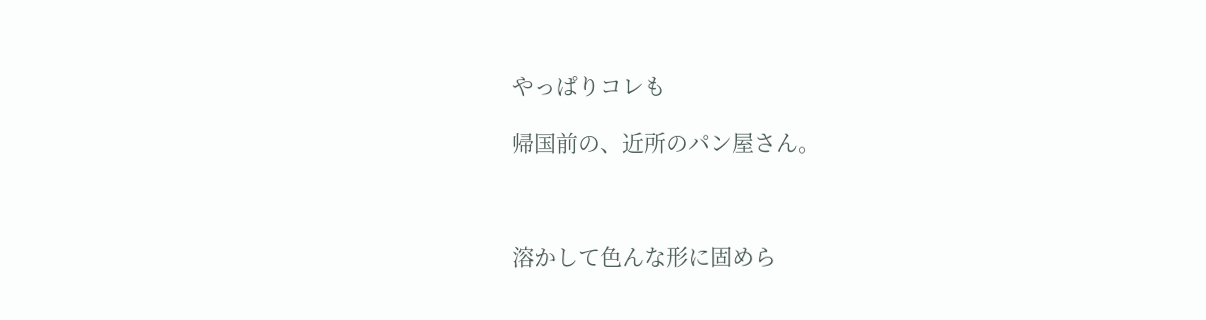やっぱりコレも

帰国前の、近所のパン屋さん。



溶かして色んな形に固めら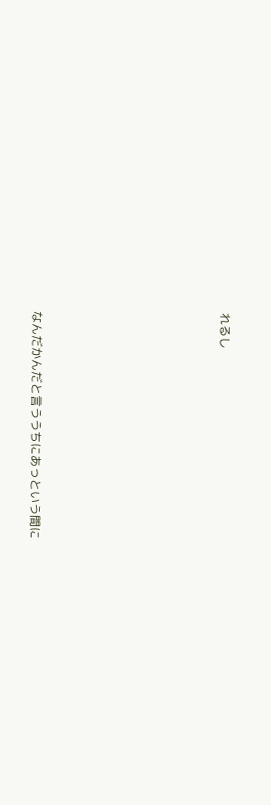れるし









なんだかんだと言ううちにあっという間に